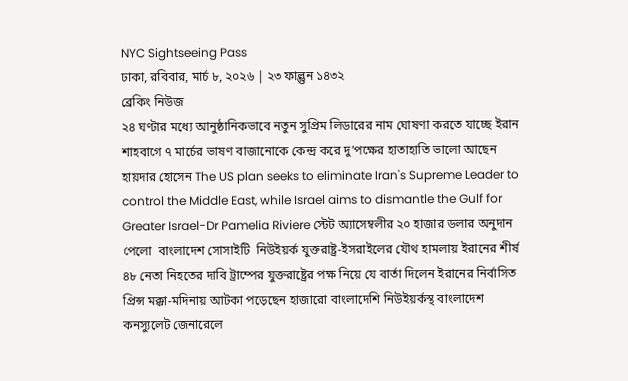NYC Sightseeing Pass
ঢাকা, রবিবার, মার্চ ৮, ২০২৬ | ২৩ ফাল্গুন ১৪৩২
ব্রেকিং নিউজ
২৪ ঘণ্টার মধ্যে আনুষ্ঠানিকভাবে নতুন সুপ্রিম লিডারের নাম ঘোষণা করতে যাচ্ছে ইরান শাহবাগে ৭ মার্চের ভাষণ বাজানোকে কেন্দ্র করে দু’পক্ষের হাতাহাতি ভালো আছেন হায়দার হোসেন The US plan seeks to eliminate Iran's Supreme Leader to control the Middle East, while Israel aims to dismantle the Gulf for Greater Israel-Dr Pamelia Riviere স্টেট অ্যাসেম্বলীর ২০ হাজার ডলার অনুদান পেলো  বাংলাদেশ সোসাইটি  নিউইয়র্ক যুক্তরাষ্ট্র-ইসরাইলের যৌথ হামলায় ইরানের শীর্ষ ৪৮ নেতা নিহতের দাবি ট্রাম্পের যুক্তরাষ্ট্রের পক্ষ নিয়ে যে বার্তা দিলেন ইরানের নির্বাসিত প্রিন্স মক্কা-মদিনায় আটকা পড়েছেন হাজারো বাংলাদেশি নিউইয়র্কস্থ বাংলাদেশ কনস্যুলেট জেনারেলে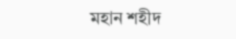মহান শহীদ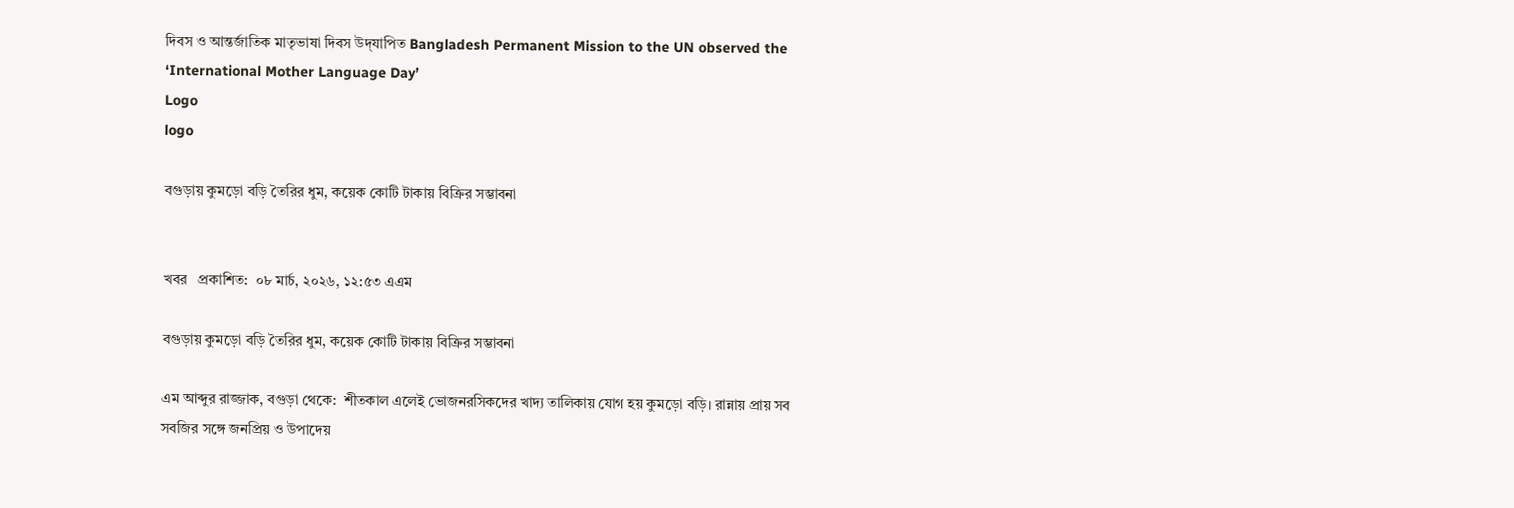দিবস ও আন্তর্জাতিক মাতৃভাষা দিবস উদ্‌যাপিত Bangladesh Permanent Mission to the UN observed the ‘International Mother Language Day’
Logo
logo

বগুড়ায় কুমড়ো বড়ি তৈরির ধুম, কয়েক কোটি টাকায় বিক্রির সম্ভাবনা


খবর   প্রকাশিত:  ০৮ মার্চ, ২০২৬, ১২:৫৩ এএম

বগুড়ায় কুমড়ো বড়ি তৈরির ধুম, কয়েক কোটি টাকায় বিক্রির সম্ভাবনা

এম আব্দুর রাজ্জাক, বগুড়া থেকে:  শীতকাল এলেই ভোজনরসিকদের খাদ্য তালিকায় যোগ হয় কুমড়ো বড়ি। রান্নায় প্রায় সব সবজির সঙ্গে জনপ্রিয় ও উপাদেয়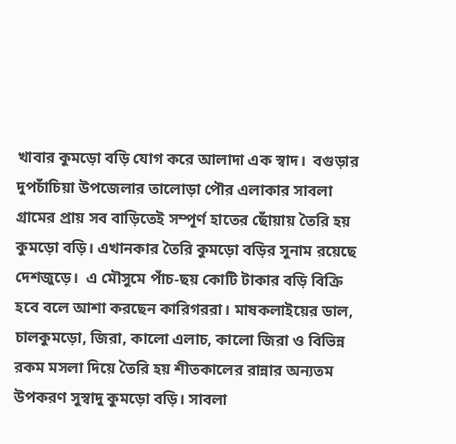খাবার কুমড়ো বড়ি যোগ করে আলাদা এক স্বাদ।  বগুড়ার দুপচাঁচিয়া উপজেলার তালোড়া পৌর এলাকার সাবলা গ্রামের প্রায় সব বাড়িতেই সম্পূর্ণ হাতের ছোঁয়ায় তৈরি হয় কুমড়ো বড়ি। এখানকার তৈরি কুমড়ো বড়ির সুনাম রয়েছে দেশজুড়ে।  এ মৌসুমে পাঁচ-ছয় কোটি টাকার বড়ি বিক্রি হবে বলে আশা করছেন কারিগররা। মাষকলাইয়ের ডাল, চালকুমড়ো, জিরা, কালো এলাচ, কালো জিরা ও বিভিন্ন রকম মসলা দিয়ে তৈরি হয় শীতকালের রান্নার অন্যতম উপকরণ সুস্বাদু কুমড়ো বড়ি। সাবলা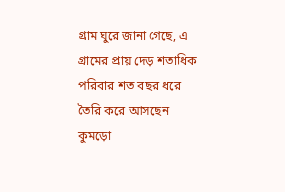গ্রাম ঘুরে জানা গেছে, এ গ্রামের প্রায় দেড় শতাধিক পরিবার শত বছর ধরে তৈরি করে আসছেন কুমড়ো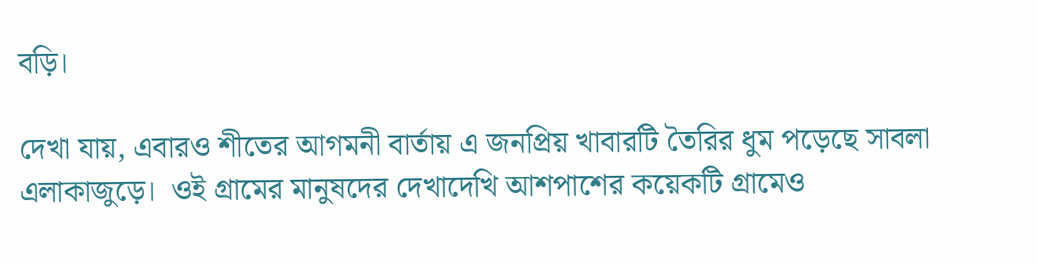বড়ি।

দেখা যায়, এবারও শীতের আগমনী বার্তায় এ জনপ্রিয় খাবারটি তৈরির ধুম পড়েছে সাবলা এলাকাজুড়ে।  ওই গ্রামের মানুষদের দেখাদেখি আশপাশের কয়েকটি গ্রামেও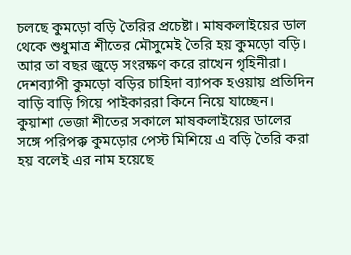চলছে কুমড়ো বড়ি তৈরির প্রচেষ্টা। মাষকলাইয়ের ডাল থেকে শুধুমাত্র শীতের মৌসুমেই তৈরি হয় কুমড়ো বড়ি। আর তা বছর জুড়ে সংরক্ষণ করে রাখেন গৃহিনীরা। দেশব্যাপী কুমড়ো বড়ির চাহিদা ব্যাপক হওয়ায় প্রতিদিন বাড়ি বাড়ি গিয়ে পাইকাররা কিনে নিয়ে যাচ্ছেন। কুয়াশা ভেজা শীতের সকালে মাষকলাইয়ের ডালের সঙ্গে পরিপক্ক কুমড়োর পেস্ট মিশিয়ে এ বড়ি তৈরি করা হয় বলেই এর নাম হয়েছে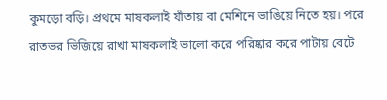কুমড়ো বড়ি। প্রথমে মাষকলাই যাঁতায় বা মেশিনে ভাঙিয়ে নিতে হয়। পরে রাতভর ভিজিয়ে রাখা মাষকলাই ভালো করে পরিষ্কার করে পাটায় বেটে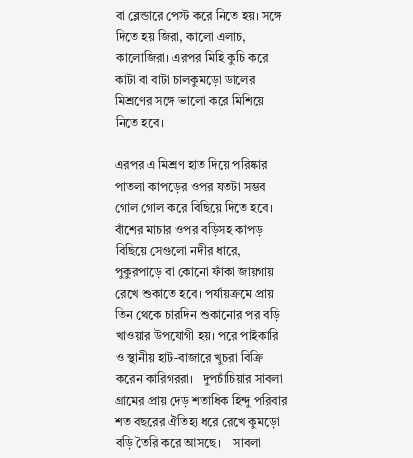বা ব্লেন্ডারে পেস্ট করে নিতে হয়। সঙ্গে দিতে হয় জিরা, কালো এলাচ, কালোজিরা। এরপর মিহি কুচি করে কাটা বা বাটা চালকুমড়ো ডালের মিশ্রণের সঙ্গে ভালো করে মিশিয়ে নিতে হবে।

এরপর এ মিশ্রণ হাত দিয়ে পরিষ্কার পাতলা কাপড়ের ওপর যতটা সম্ভব গোল গোল করে বিছিয়ে দিতে হবে। বাঁশের মাচার ওপর বড়িসহ কাপড় বিছিয়ে সেগুলো নদীর ধারে, পুকুরপাড়ে বা কোনো ফাঁকা জায়গায় রেখে শুকাতে হবে। পর্যায়ক্রমে প্রায় তিন থেকে চারদিন শুকানোর পর বড়ি খাওয়ার উপযোগী হয়। পরে পাইকারি ও স্থানীয় হাট-বাজারে খুচরা বিক্রি করেন কারিগররা।   দুপচাঁচিয়ার সাবলা গ্রামের প্রায় দেড় শতাধিক হিন্দু পরিবার শত বছরের ঐতিহ্য ধরে রেখে কুমড়ো বড়ি তৈরি করে আসছে।    সাবলা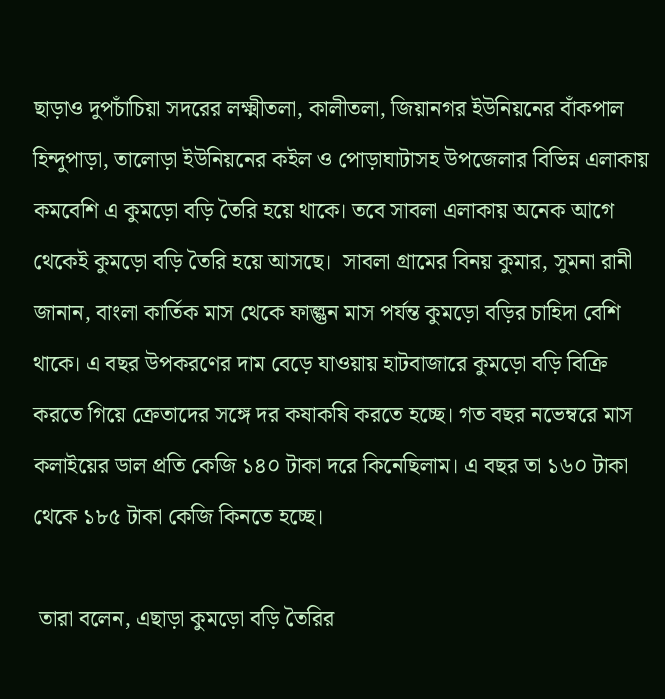ছাড়াও দুপচাঁচিয়া সদরের লক্ষ্মীতলা, কালীতলা, জিয়ানগর ইউনিয়নের বাঁকপাল হিন্দুপাড়া, তালোড়া ইউনিয়নের কইল ও পোড়াঘাটাসহ উপজেলার বিভিন্ন এলাকায় কমবেশি এ কুমড়ো বড়ি তৈরি হয়ে থাকে। তবে সাবলা এলাকায় অনেক আগে থেকেই কুমড়ো বড়ি তৈরি হয়ে আসছে।  সাবলা গ্রামের বিনয় কুমার, সুমনা রানী জানান, বাংলা কার্তিক মাস থেকে ফাল্গুন মাস পর্যন্ত কুমড়ো বড়ির চাহিদা বেশি থাকে। এ বছর উপকরণের দাম বেড়ে যাওয়ায় হাটবাজারে কুমড়ো বড়ি বিক্রি করতে গিয়ে ক্রেতাদের সঙ্গে দর কষাকষি করতে হচ্ছে। গত বছর নভেম্বরে মাস কলাইয়ের ডাল প্রতি কেজি ১৪০ টাকা দরে কিনেছিলাম। এ বছর তা ১৬০ টাকা থেকে ১৮৫ টাকা কেজি কিনতে হচ্ছে।

 তারা বলেন, এছাড়া কুমড়ো বড়ি তৈরির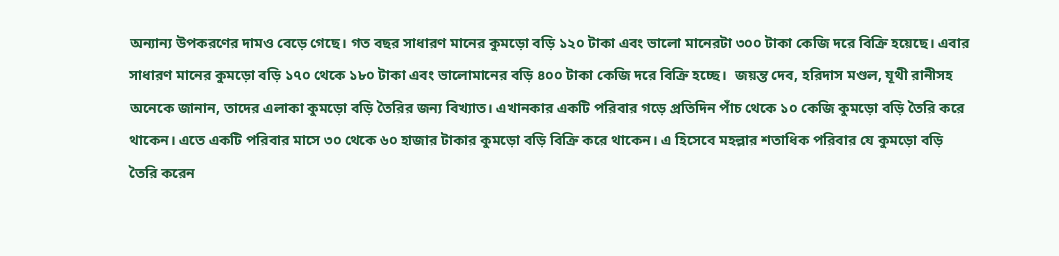অন্যান্য উপকরণের দামও বেড়ে গেছে। গত বছর সাধারণ মানের কুমড়ো বড়ি ১২০ টাকা এবং ভালো মানেরটা ৩০০ টাকা কেজি দরে বিক্রি হয়েছে। এবার সাধারণ মানের কুমড়ো বড়ি ১৭০ থেকে ১৮০ টাকা এবং ভালোমানের বড়ি ৪০০ টাকা কেজি দরে বিক্রি হচ্ছে।  জয়ন্ত দেব, হরিদাস মণ্ডল, যূথী রানীসহ অনেকে জানান, তাদের এলাকা কুমড়ো বড়ি তৈরির জন্য বিখ্যাত। এখানকার একটি পরিবার গড়ে প্রতিদিন পাঁচ থেকে ১০ কেজি কুমড়ো বড়ি তৈরি করে থাকেন। এতে একটি পরিবার মাসে ৩০ থেকে ৬০ হাজার টাকার কুমড়ো বড়ি বিক্রি করে থাকেন। এ হিসেবে মহল্লার শতাধিক পরিবার যে কুমড়ো বড়ি তৈরি করেন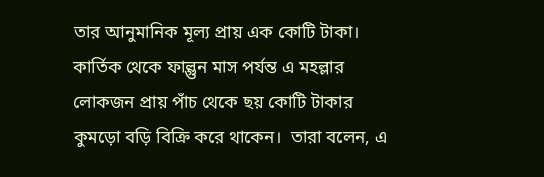তার আনুমানিক মূল্য প্রায় এক কোটি টাকা। কার্তিক থেকে ফাল্গুন মাস পর্যন্ত এ মহল্লার লোকজন প্রায় পাঁচ থেকে ছয় কোটি টাকার কুমড়ো বড়ি বিক্রি করে থাকেন।  তারা বলেন, এ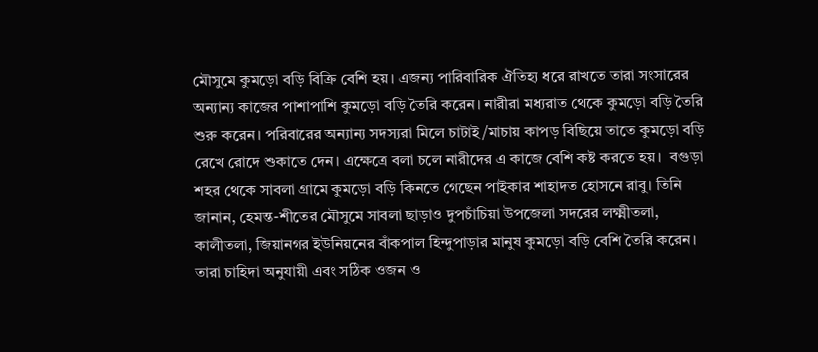মৌসুমে কুমড়ো বড়ি বিক্রি বেশি হয়। এজন্য পারিবারিক ঐতিহ্য ধরে রাখতে তারা সংসারের অন্যান্য কাজের পাশাপাশি কুমড়ো বড়ি তৈরি করেন। নারীরা মধ্যরাত থেকে কুমড়ো বড়ি তৈরি শুরু করেন। পরিবারের অন্যান্য সদস্যরা মিলে চাটাই/মাচায় কাপড় বিছিয়ে তাতে কুমড়ো বড়ি রেখে রোদে শুকাতে দেন। এক্ষেত্রে বলা চলে নারীদের এ কাজে বেশি কষ্ট করতে হয়।  বগুড়া শহর থেকে সাবলা গ্রামে কুমড়ো বড়ি কিনতে গেছেন পাইকার শাহাদত হোসনে রাবু। তিনি  জানান, হেমন্ত-শীতের মৌসুমে সাবলা ছাড়াও দুপচাঁচিয়া উপজেলা সদরের লক্ষ্মীতলা, কালীতলা, জিয়ানগর ইউনিয়নের বাঁকপাল হিন্দুপাড়ার মানুষ কুমড়ো বড়ি বেশি তৈরি করেন। তারা চাহিদা অনুযায়ী এবং সঠিক ওজন ও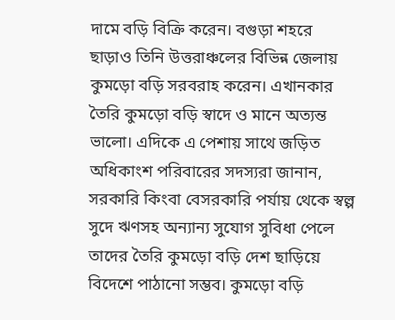দামে বড়ি বিক্রি করেন। বগুড়া শহরে ছাড়াও তিনি উত্তরাঞ্চলের বিভিন্ন জেলায় কুমড়ো বড়ি সরবরাহ করেন। এখানকার তৈরি কুমড়ো বড়ি স্বাদে ও মানে অত্যন্ত ভালো। এদিকে এ পেশায় সাথে জড়িত অধিকাংশ পরিবারের সদস্যরা জানান, সরকারি কিংবা বেসরকারি পর্যায় থেকে স্বল্প সুদে ঋণসহ অন্যান্য সুযোগ সুবিধা পেলে তাদের তৈরি কুমড়ো বড়ি দেশ ছাড়িয়ে বিদেশে পাঠানো সম্ভব। কুমড়ো বড়ি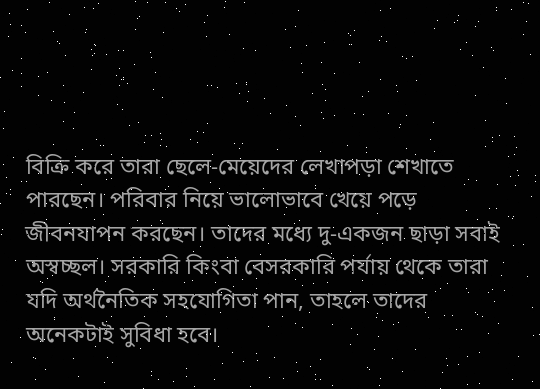বিক্রি করে তারা ছেলে-মেয়েদের লেখাপড়া শেখাতে পারছেন। পরিবার নিয়ে ভালোভাবে খেয়ে পড়ে জীবনযাপন করছেন। তাদের মধ্যে দু-একজন ছাড়া সবাই অস্বচ্ছল। সরকারি কিংবা বেসরকারি পর্যায় থেকে তারা যদি অর্থনৈতিক সহযোগিতা পান, তাহলে তাদের অনেকটাই সুবিধা হবে।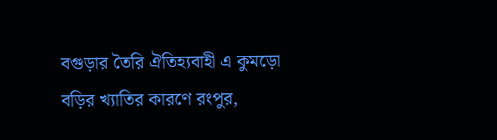বগুড়ার তৈরি ঐতিহ্যবাহী এ কুমড়ো বড়ির খ্যাতির কারণে রংপুর,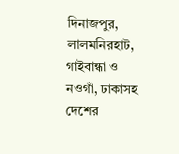দিনাজপুর, লালমনিরহাট, গাইবান্ধা ও নওগাঁ, ঢাকাসহ দেশের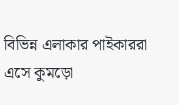বিভিন্ন এলাকার পাইকাররা এসে কুমড়ো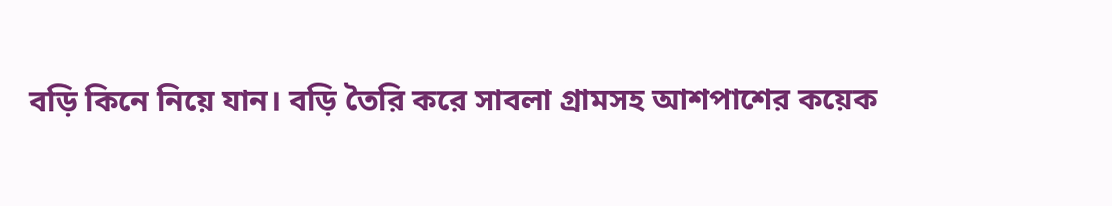বড়ি কিনে নিয়ে যান। বড়ি তৈরি করে সাবলা গ্রামসহ আশপাশের কয়েক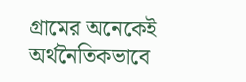গ্রামের অনেকেই অর্থনৈতিকভাবে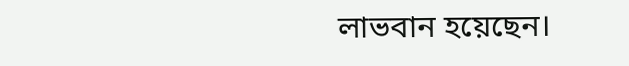লাভবান হয়েছেন।